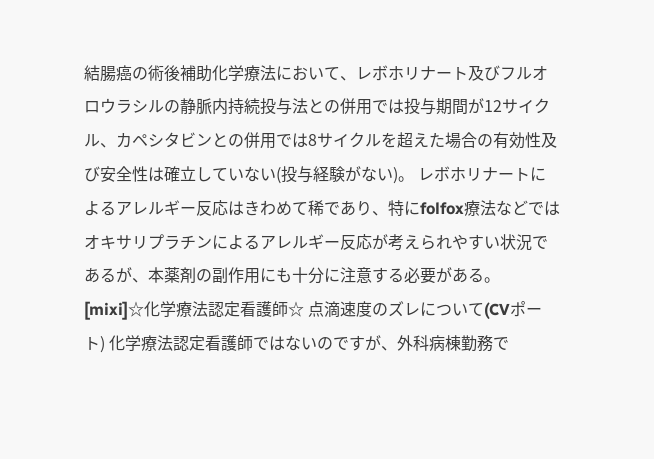結腸癌の術後補助化学療法において、レボホリナート及びフルオロウラシルの静脈内持続投与法との併用では投与期間が12サイクル、カペシタビンとの併用では8サイクルを超えた場合の有効性及び安全性は確立していない(投与経験がない)。 レボホリナートによるアレルギー反応はきわめて稀であり、特にfolfox療法などではオキサリプラチンによるアレルギー反応が考えられやすい状況であるが、本薬剤の副作用にも十分に注意する必要がある。
[mixi]☆化学療法認定看護師☆ 点滴速度のズレについて(CVポート) 化学療法認定看護師ではないのですが、外科病棟勤務で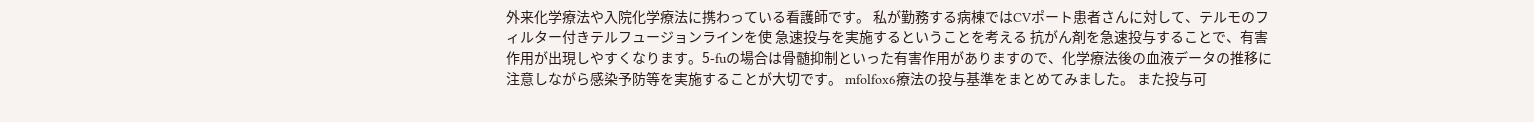外来化学療法や入院化学療法に携わっている看護師です。 私が勤務する病棟ではCVポート患者さんに対して、テルモのフィルター付きテルフュージョンラインを使 急速投与を実施するということを考える 抗がん剤を急速投与することで、有害作用が出現しやすくなります。5-fuの場合は骨髄抑制といった有害作用がありますので、化学療法後の血液データの推移に注意しながら感染予防等を実施することが大切です。 mfolfox6療法の投与基準をまとめてみました。 また投与可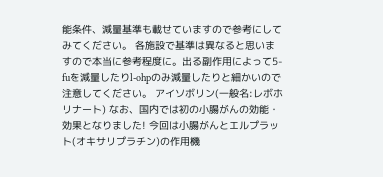能条件、減量基準も載せていますので参考にしてみてください。 各施設で基準は異なると思いますので本当に参考程度に。出る副作用によって5-fuを減量したりl-ohpのみ減量したりと細かいので注意してください。 アイソボリン(一般名:レボホリナート) なお、国内では初の小腸がんの効能・効果となりました! 今回は小腸がんとエルプラット(オキサリプラチン)の作用機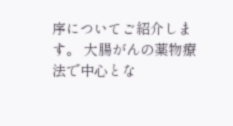序についてご紹介します。 大腸がんの薬物療法で中心とな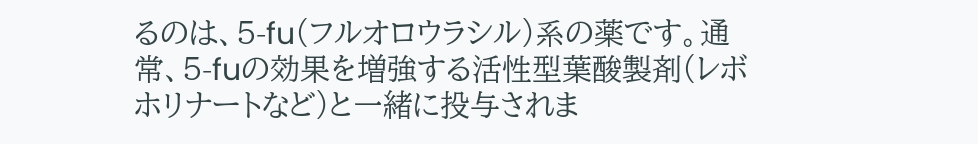るのは、5-fu(フルオロウラシル)系の薬です。通常、5-fuの効果を増強する活性型葉酸製剤(レボホリナートなど)と一緒に投与されま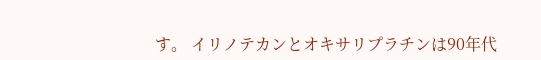す。 イリノテカンとオキサリプラチンは90年代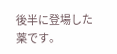後半に登場した薬です。